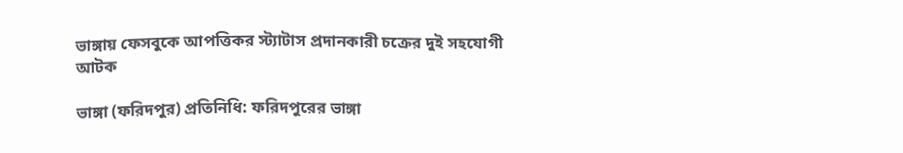ভাঙ্গায় ফেসবুকে আপত্তিকর স্ট্যাটাস প্রদানকারী চক্রের দুই সহযোগী আটক

ভাঙ্গা (ফরিদপুর) প্রতিনিধি: ফরিদপুরের ভাঙ্গা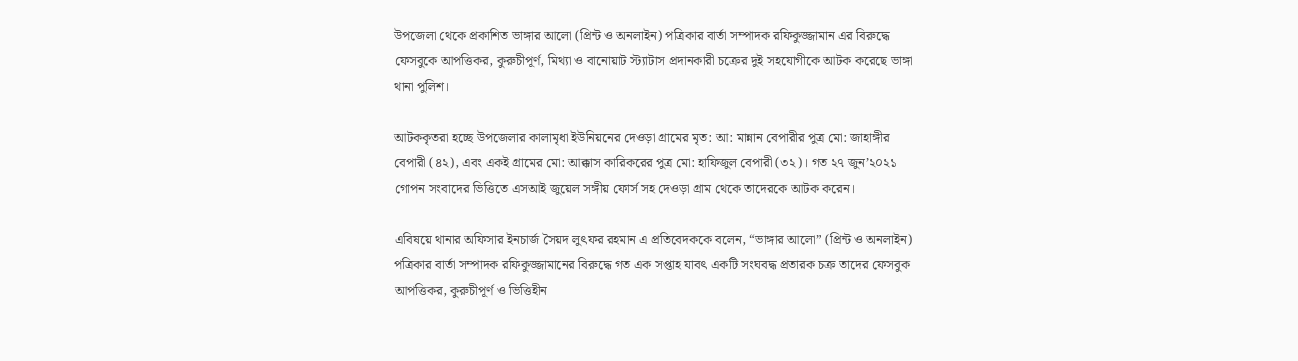উপজেলা থেকে প্রকাশিত ভাঙ্গার আলো (প্রিন্ট ও অনলাইন) পত্রিকার বার্তা সম্পাদক রফিকুজ্জামান এর বিরুদ্ধে ফেসবুকে আপত্তিকর, কুরুচীপূর্ণ, মিথ্যা ও বানোয়াট স্ট্যাটাস প্রদানকারী চক্রের দুই সহযোগীকে আটক করেছে ভাঙ্গা থানা পুলিশ।

আটককৃতরা হচ্ছে উপজেলার কালামৃধা ইউনিয়নের দেওড়া গ্রামের মৃত: আ: মান্নান বেপারীর পুত্র মো: জাহাঙ্গীর বেপারী (৪২), এবং একই গ্রামের মো: আক্কাস কারিকরের পুত্র মো: হাফিজুল বেপারী (৩২)। গত ২৭ জুন’২০২১ গোপন সংবাদের ভিত্তিতে এসআই জুয়েল সঙ্গীয় ফোর্স সহ দেওড়া গ্রাম থেকে তাদেরকে আটক করেন।

এবিষয়ে থানার অফিসার ইনচার্জ সৈয়দ লুৎফর রহমান এ প্রতিবেদককে বলেন, “ভাঙ্গার আলো” (প্রিন্ট ও অনলাইন) পত্রিকার বার্তা সম্পাদক রফিকুজ্জামানের বিরুদ্ধে গত এক সপ্তাহ যাবৎ একটি সংঘবদ্ধ প্রতারক চক্র তাদের ফেসবুক আপত্তিকর, কুরুচীপূর্ণ ও ভিত্তিহীন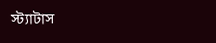স্ট্যাটাস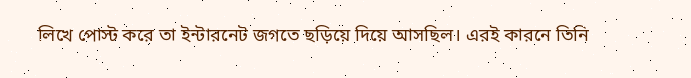লিখে পোস্ট করে তা ইন্টারনেট জগতে ছড়িয়ে দিয়ে আসছিল। এরই কারনে তিনি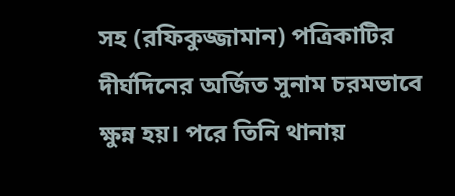সহ (রফিকুজ্জামান) পত্রিকাটির দীর্ঘদিনের অর্জিত সুনাম চরমভাবে ক্ষুন্ন হয়। পরে তিনি থানায়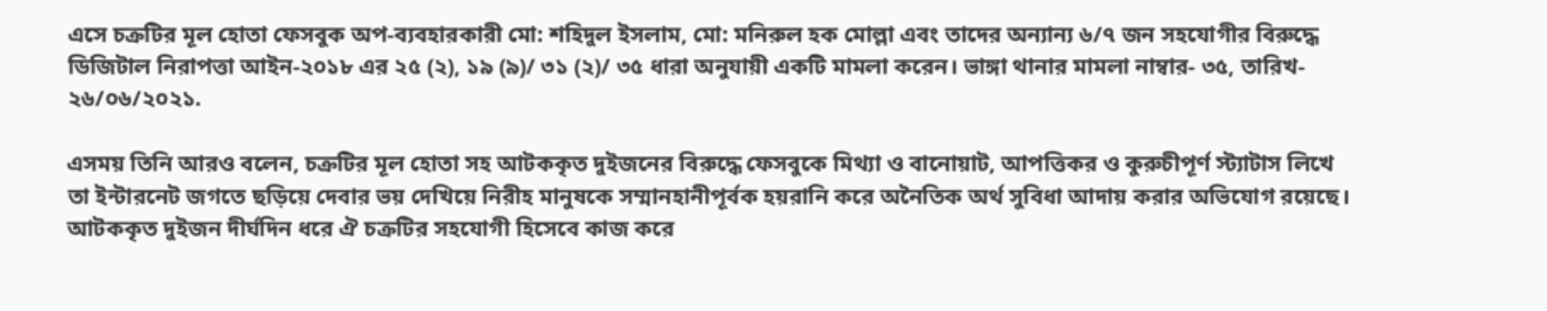এসে চক্রটির মূল হোতা ফেসবুক অপ-ব্যবহারকারী মো: শহিদুল ইসলাম, মো: মনিরুল হক মোল্লা এবং তাদের অন্যান্য ৬/৭ জন সহযোগীর বিরুদ্ধে ডিজিটাল নিরাপত্তা আইন-২০১৮ এর ২৫ (২), ১৯ (৯)/ ৩১ (২)/ ৩৫ ধারা অনুযায়ী একটি মামলা করেন। ভাঙ্গা থানার মামলা নাম্বার- ৩৫, তারিখ- ২৬/০৬/২০২১.

এসময় তিনি আরও বলেন, চক্রটির মূল হোতা সহ আটককৃত দুইজনের বিরুদ্ধে ফেসবুকে মিথ্যা ও বানোয়াট, আপত্তিকর ও কুরুচীপূর্ণ স্ট্যাটাস লিখে তা ইন্টারনেট জগতে ছড়িয়ে দেবার ভয় দেখিয়ে নিরীহ মানুষকে সম্মানহানীপূর্বক হয়রানি করে অনৈতিক অর্থ সুবিধা আদায় করার অভিযোগ রয়েছে। আটককৃত দুইজন দীর্ঘদিন ধরে ঐ চক্রটির সহযোগী হিসেবে কাজ করে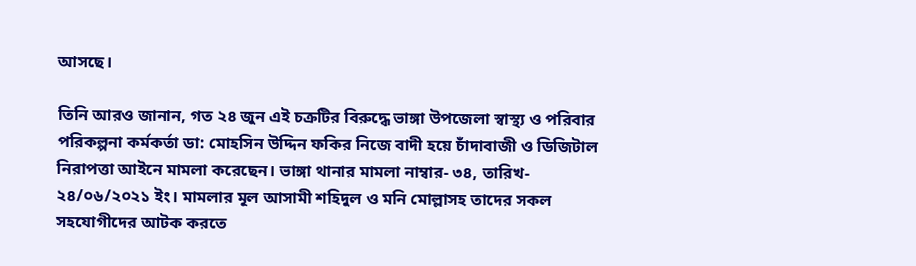আসছে।

তিনি আরও জানান, গত ২৪ জুন এই চক্রটির বিরুদ্ধে ভাঙ্গা উপজেলা স্বাস্থ্য ও পরিবার পরিকল্পনা কর্মকর্তা ডা: মোহসিন উদ্দিন ফকির নিজে বাদী হয়ে চাঁদাবাজী ও ডিজিটাল নিরাপত্তা আইনে মামলা করেছেন। ভাঙ্গা থানার মামলা নাম্বার- ৩৪, তারিখ- ২৪/০৬/২০২১ ইং। মামলার মূল আসামী শহিদুল ও মনি মোল্লাসহ তাদের সকল সহযোগীদের আটক করতে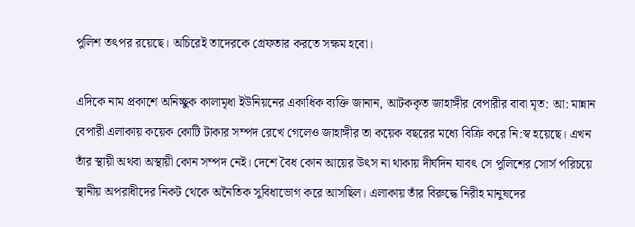পুলিশ তৎপর রয়েছে। অচিরেই তাদেরকে গ্রেফতার করতে সক্ষম হবো।

এদিকে নাম প্রকাশে অনিচ্ছুক কালামৃধা ইউনিয়নের একাধিক ব্যক্তি জানান, আটককৃত জাহাঙ্গীর বেপারীর বাবা মৃত: আ: মান্নান বেপারী এলাকায় কয়েক কোটি টাকার সম্পদ রেখে গেলেও জাহাঙ্গীর তা কয়েক বছরের মধ্যে বিক্রি করে নি:স্ব হয়েছে। এখন তাঁর স্থায়ী অথবা অস্থায়ী কোন সম্পদ নেই। দেশে বৈধ কোন আয়ের উৎস না থাকায় দীর্ঘদিন যাবৎ সে পুলিশের সোর্স পরিচয়ে স্থানীয় অপরাধীদের নিকট থেকে অনৈতিক সুবিধাভোগ করে আসছিল। এলাকায় তাঁর বিরুদ্ধে নিরীহ মানুষদের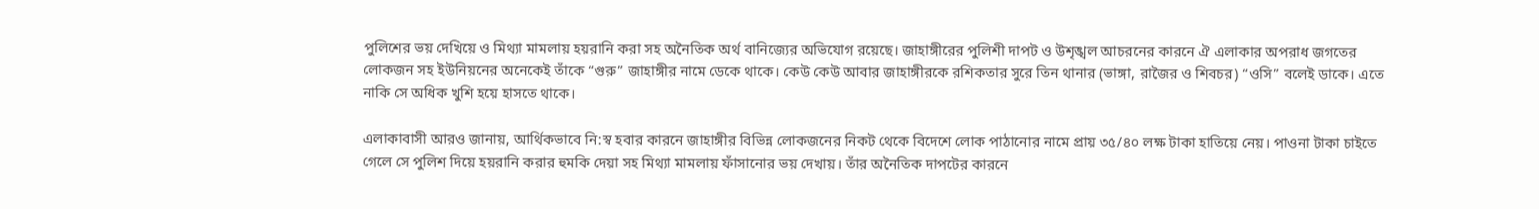পুলিশের ভয় দেখিয়ে ও মিথ্যা মামলায় হয়রানি করা সহ অনৈতিক অর্থ বানিজ্যের অভিযোগ রয়েছে। জাহাঙ্গীরের পুলিশী দাপট ও উশৃঙ্খল আচরনের কারনে ঐ এলাকার অপরাধ জগতের লোকজন সহ ইউনিয়নের অনেকেই তাঁকে “গুরু” জাহাঙ্গীর নামে ডেকে থাকে। কেউ কেউ আবার জাহাঙ্গীরকে রশিকতার সুরে তিন থানার (ভাঙ্গা, রাজৈর ও শিবচর) “ওসি” বলেই ডাকে। এতে নাকি সে অধিক খুশি হয়ে হাসতে থাকে।

এলাকাবাসী আরও জানায়, আর্থিকভাবে নি:স্ব হবার কারনে জাহাঙ্গীর বিভিন্ন লোকজনের নিকট থেকে বিদেশে লোক পাঠানোর নামে প্রায় ৩৫/৪০ লক্ষ টাকা হাতিয়ে নেয়। পাওনা টাকা চাইতে গেলে সে পুলিশ দিয়ে হয়রানি করার হুমকি দেয়া সহ মিথ্যা মামলায় ফাঁসানোর ভয় দেখায়। তাঁর অনৈতিক দাপটের কারনে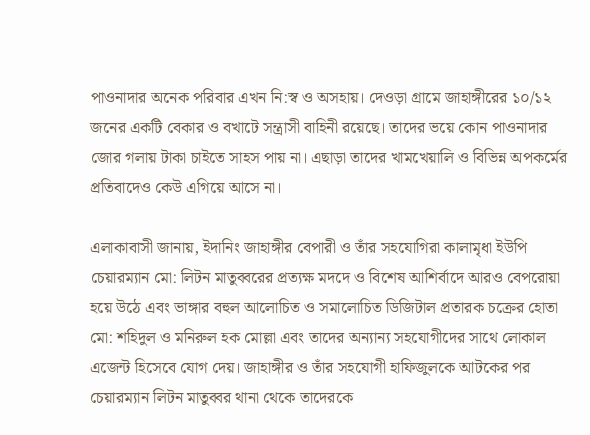পাওনাদার অনেক পরিবার এখন নি:স্ব ও অসহায়। দেওড়া গ্রামে জাহাঙ্গীরের ১০/১২ জনের একটি বেকার ও বখাটে সন্ত্রাসী বাহিনী রয়েছে। তাদের ভয়ে কোন পাওনাদার জোর গলায় টাকা চাইতে সাহস পায় না। এছাড়া তাদের খামখেয়ালি ও বিভিন্ন অপকর্মের প্রতিবাদেও কেউ এগিয়ে আসে না।

এলাকাবাসী জানায়, ইদানিং জাহাঙ্গীর বেপারী ও তাঁর সহযোগিরা কালামৃধা ইউপি চেয়ারম্যান মো: লিটন মাতুব্বরের প্রত্যক্ষ মদদে ও বিশেষ আশির্বাদে আরও বেপরোয়া হয়ে উঠে এবং ভাঙ্গার বহুল আলোচিত ও সমালোচিত ডিজিটাল প্রতারক চক্রের হোতা মো: শহিদুল ও মনিরুল হক মোল্লা এবং তাদের অন্যান্য সহযোগীদের সাথে লোকাল এজেন্ট হিসেবে যোগ দেয়। জাহাঙ্গীর ও তাঁর সহযোগী হাফিজুলকে আটকের পর চেয়ারম্যান লিটন মাতুব্বর থানা থেকে তাদেরকে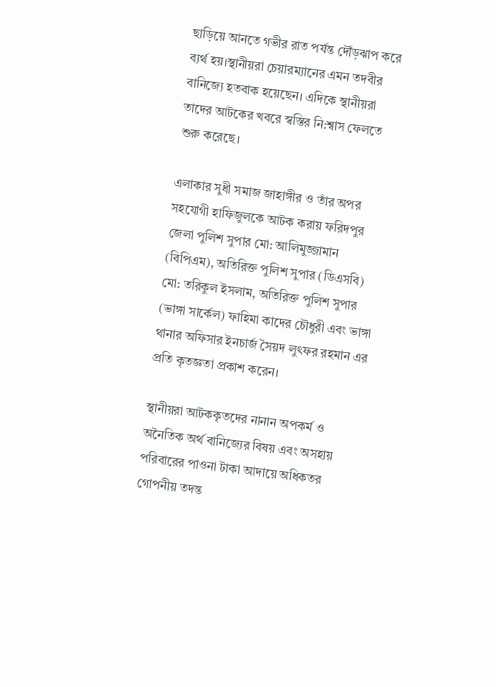ছাড়িয়ে আনতে গভীর রাত পর্যন্ত দৌঁড়ঝাপ করে ব্যর্থ হয়।স্থানীয়রা চেয়ারম্যানের এমন তদবীর বানিজ্যে হতবাক হয়েছেন। এদিকে স্থানীয়রা তাদের আটকের খবরে স্বস্তির নি:শ্বাস ফেলতে শুরু করেছে।

এলাকার সুধী সমাজ জাহাঙ্গীর ও তাঁর অপর সহযোগী হাফিজুলকে আটক করায় ফরিদপুর জেলা পুলিশ সুপার মো: আলিমুজ্জামান (বিপিএম), অতিরিক্ত পুলিশ সুপার (ডিএসবি) মো: তরিকুল ইসলাম, অতিরিক্ত পুলিশ সুপার (ভাঙ্গা সার্কেল) ফাহিমা কাদের চৌধুরী এবং ভাঙ্গা থানার অফিসার ইনচার্জ সৈয়দ লুৎফর রহমান এর প্রতি কৃতজ্ঞতা প্রকাশ করেন।

স্থানীয়রা আটককৃতদের নানান অপকর্ম ও অনৈতিক অর্থ বানিজ্যের বিষয় এবং অসহায় পরিবারের পাওনা টাকা আদায়ে অধিকতর গোপনীয় তদন্ত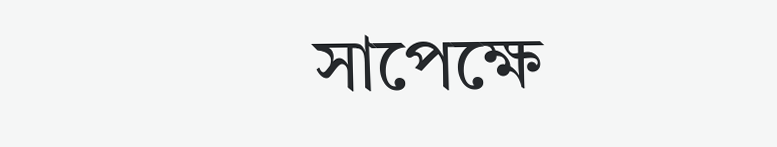সাপেক্ষে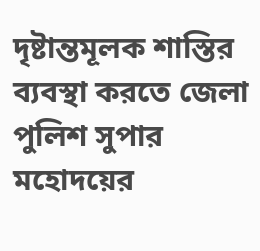দৃষ্টান্তমূলক শাস্তির ব্যবস্থা করতে জেলা পুলিশ সুপার মহোদয়ের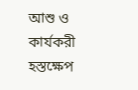আশু ও কার্যকরী হস্তক্ষেপ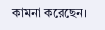কামনা করেছেন।